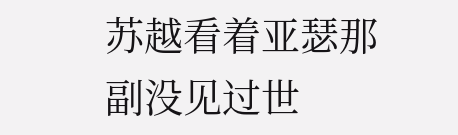苏越看着亚瑟那副没见过世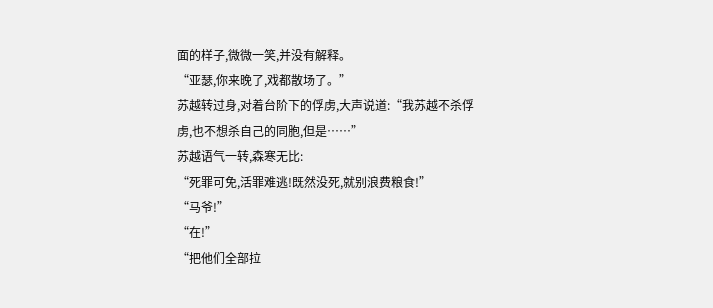面的样子,微微一笑,并没有解释。
“亚瑟,你来晚了,戏都散场了。”
苏越转过身,对着台阶下的俘虏,大声说道:“我苏越不杀俘虏,也不想杀自己的同胞,但是……”
苏越语气一转,森寒无比:
“死罪可免,活罪难逃!既然没死,就别浪费粮食!”
“马爷!”
“在!”
“把他们全部拉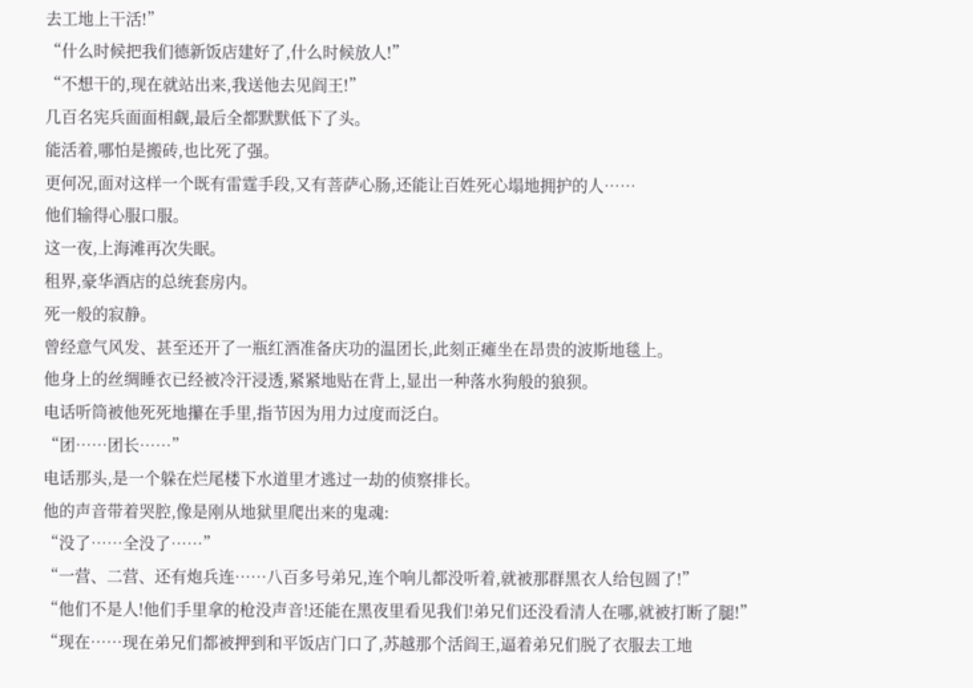去工地上干活!”
“什么时候把我们德新饭店建好了,什么时候放人!”
“不想干的,现在就站出来,我送他去见阎王!”
几百名宪兵面面相觑,最后全都默默低下了头。
能活着,哪怕是搬砖,也比死了强。
更何况,面对这样一个既有雷霆手段,又有菩萨心肠,还能让百姓死心塌地拥护的人……
他们输得心服口服。
这一夜,上海滩再次失眠。
租界,豪华酒店的总统套房内。
死一般的寂静。
曾经意气风发、甚至还开了一瓶红酒准备庆功的温团长,此刻正瘫坐在昂贵的波斯地毯上。
他身上的丝绸睡衣已经被冷汗浸透,紧紧地贴在背上,显出一种落水狗般的狼狈。
电话听筒被他死死地攥在手里,指节因为用力过度而泛白。
“团……团长……”
电话那头,是一个躲在烂尾楼下水道里才逃过一劫的侦察排长。
他的声音带着哭腔,像是刚从地狱里爬出来的鬼魂:
“没了……全没了……”
“一营、二营、还有炮兵连……八百多号弟兄,连个响儿都没听着,就被那群黑衣人给包圆了!”
“他们不是人!他们手里拿的枪没声音!还能在黑夜里看见我们!弟兄们还没看清人在哪,就被打断了腿!”
“现在……现在弟兄们都被押到和平饭店门口了,苏越那个活阎王,逼着弟兄们脱了衣服去工地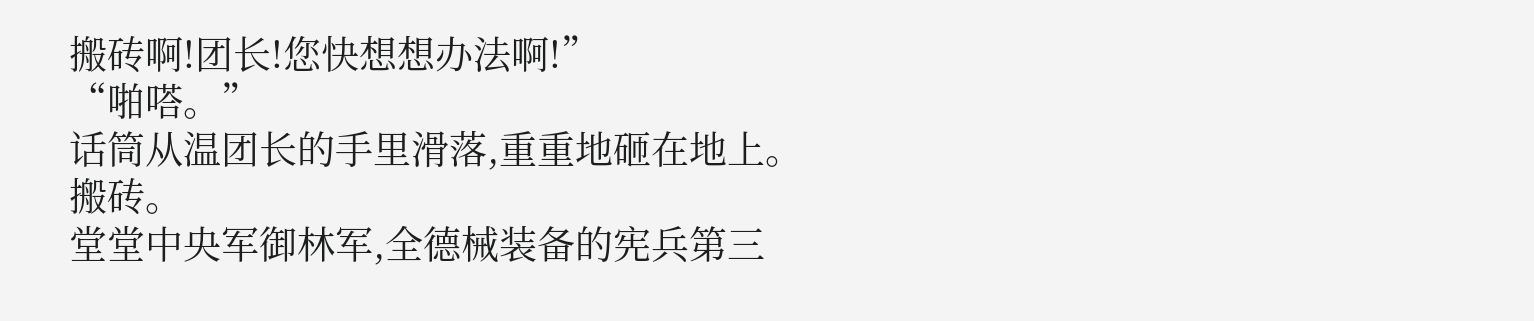搬砖啊!团长!您快想想办法啊!”
“啪嗒。”
话筒从温团长的手里滑落,重重地砸在地上。
搬砖。
堂堂中央军御林军,全德械装备的宪兵第三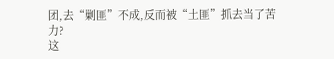团,去“剿匪”不成,反而被“土匪”抓去当了苦力?
这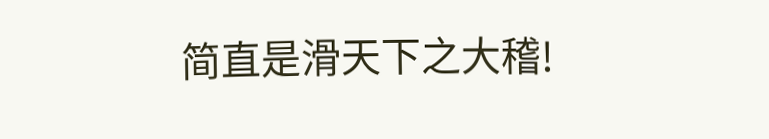简直是滑天下之大稽!